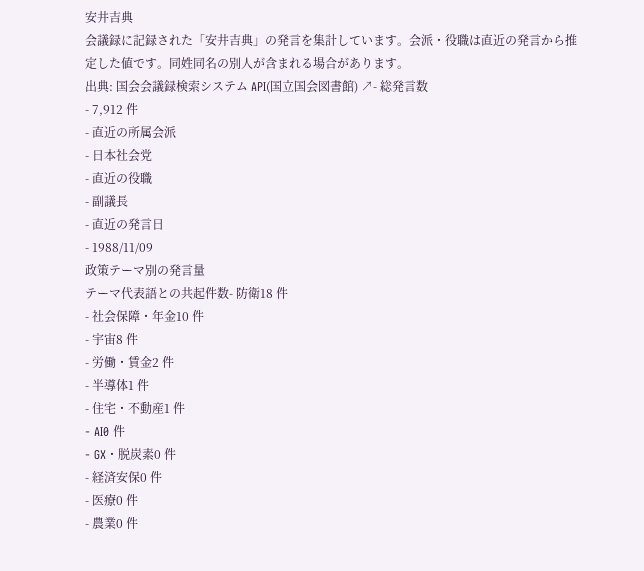安井吉典
会議録に記録された「安井吉典」の発言を集計しています。会派・役職は直近の発言から推定した値です。同姓同名の別人が含まれる場合があります。
出典: 国会会議録検索システム API(国立国会図書館) ↗- 総発言数
- 7,912 件
- 直近の所属会派
- 日本社会党
- 直近の役職
- 副議長
- 直近の発言日
- 1988/11/09
政策テーマ別の発言量
テーマ代表語との共起件数- 防衛18 件
- 社会保障・年金10 件
- 宇宙8 件
- 労働・賃金2 件
- 半導体1 件
- 住宅・不動産1 件
- AI0 件
- GX・脱炭素0 件
- 経済安保0 件
- 医療0 件
- 農業0 件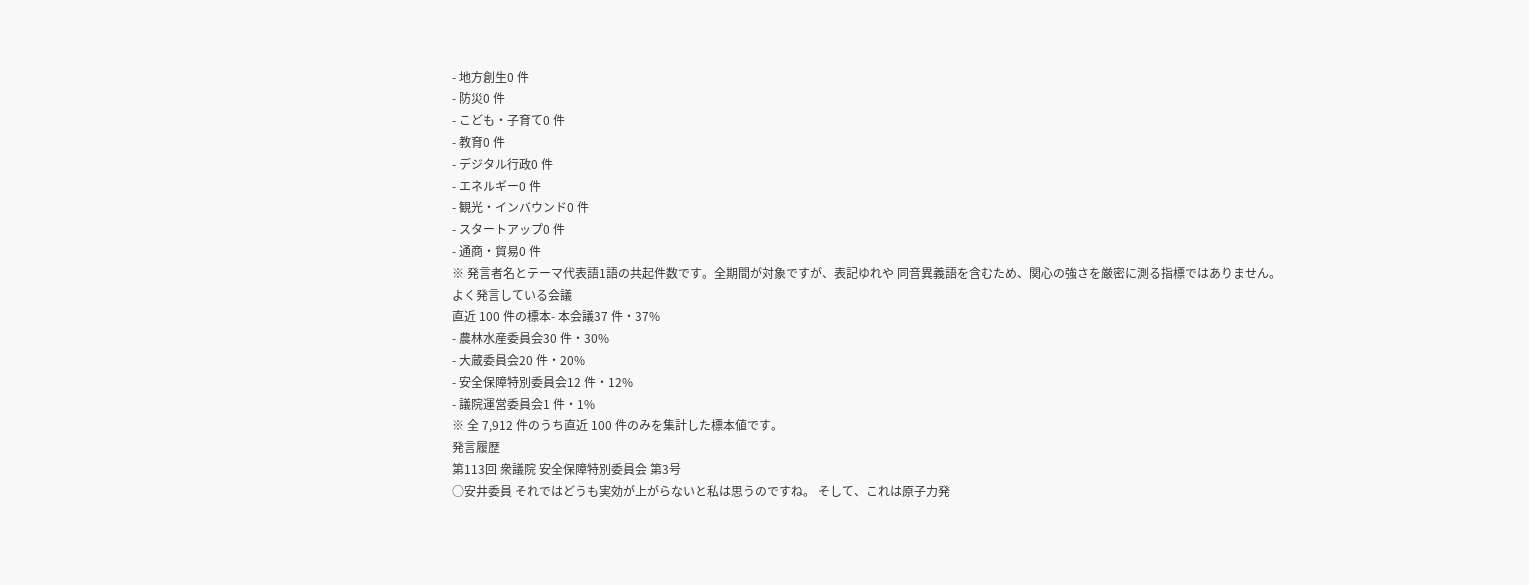- 地方創生0 件
- 防災0 件
- こども・子育て0 件
- 教育0 件
- デジタル行政0 件
- エネルギー0 件
- 観光・インバウンド0 件
- スタートアップ0 件
- 通商・貿易0 件
※ 発言者名とテーマ代表語1語の共起件数です。全期間が対象ですが、表記ゆれや 同音異義語を含むため、関心の強さを厳密に測る指標ではありません。
よく発言している会議
直近 100 件の標本- 本会議37 件・37%
- 農林水産委員会30 件・30%
- 大蔵委員会20 件・20%
- 安全保障特別委員会12 件・12%
- 議院運営委員会1 件・1%
※ 全 7,912 件のうち直近 100 件のみを集計した標本値です。
発言履歴
第113回 衆議院 安全保障特別委員会 第3号
○安井委員 それではどうも実効が上がらないと私は思うのですね。 そして、これは原子力発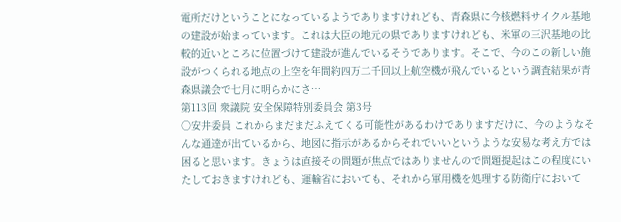電所だけということになっているようでありますけれども、青森県に今核燃料サイクル基地の建設が始まっています。これは大臣の地元の県でありますけれども、米軍の三沢基地の比較的近いところに位置づけて建設が進んでいるそうであります。そこで、今のこの新しい施設がつくられる地点の上空を年間約四万二千回以上航空機が飛んでいるという調査結果が青森県議会で七月に明らかにさ…
第113回 衆議院 安全保障特別委員会 第3号
○安井委員 これからまだまだふえてくる可能性があるわけでありますだけに、今のようなそんな通達が出ているから、地図に指示があるからそれでいいというような安易な考え方では困ると思います。きょうは直接その問題が焦点ではありませんので問題提起はこの程度にいたしておきますけれども、運輸省においても、それから軍用機を処理する防衛庁において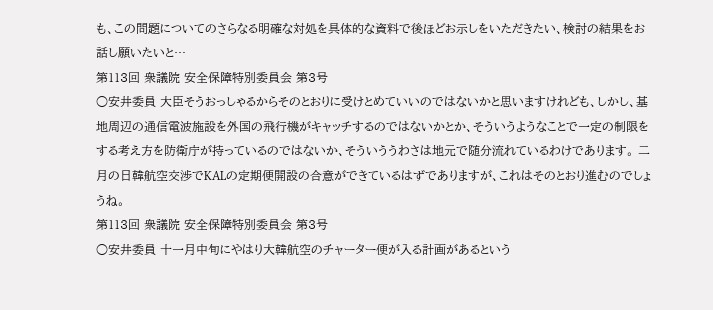も、この問題についてのさらなる明確な対処を具体的な資料で後ほどお示しをいただきたい、検討の結果をお話し願いたいと…
第113回 衆議院 安全保障特別委員会 第3号
○安井委員 大臣そうおっしゃるからそのとおりに受けとめていいのではないかと思いますけれども、しかし、基地周辺の通信電波施設を外国の飛行機がキャッチするのではないかとか、そういうようなことで一定の制限をする考え方を防衛庁が持っているのではないか、そういううわさは地元で随分流れているわけであります。 二月の日韓航空交渉でKALの定期便開設の合意ができているはずでありますが、これはそのとおり進むのでしょうね。
第113回 衆議院 安全保障特別委員会 第3号
○安井委員 十一月中旬にやはり大韓航空のチャーター便が入る計画があるという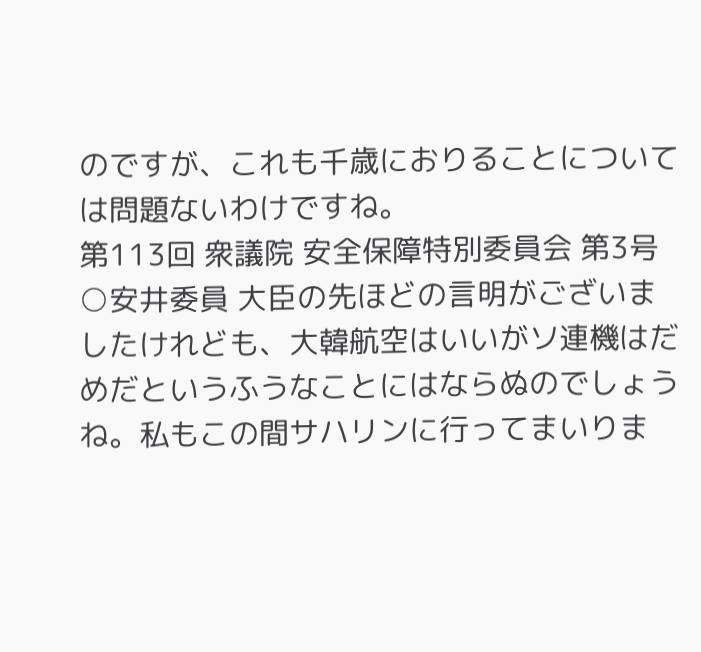のですが、これも千歳におりることについては問題ないわけですね。
第113回 衆議院 安全保障特別委員会 第3号
○安井委員 大臣の先ほどの言明がございましたけれども、大韓航空はいいがソ連機はだめだというふうなことにはならぬのでしょうね。私もこの間サハリンに行ってまいりま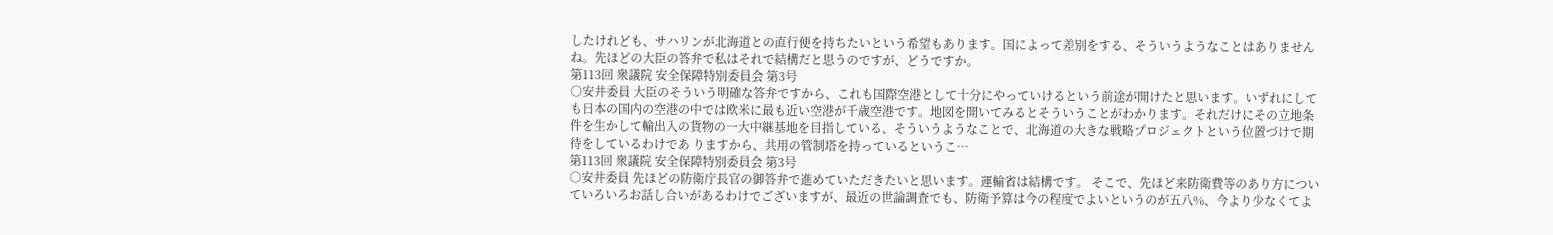したけれども、サハリンが北海道との直行便を持ちたいという希望もあります。国によって差別をする、そういうようなことはありませんね。先ほどの大臣の答弁で私はそれで結構だと思うのですが、どうですか。
第113回 衆議院 安全保障特別委員会 第3号
○安井委員 大臣のそういう明確な答弁ですから、これも国際空港として十分にやっていけるという前途が開けたと思います。いずれにしても日本の国内の空港の中では欧米に最も近い空港が千歳空港です。地図を開いてみるとそういうことがわかります。それだけにその立地条件を生かして輸出入の貨物の一大中継基地を目指している、そういうようなことで、北海道の大きな戦略プロジェクトという位置づけで期待をしているわけであ りますから、共用の管制塔を持っているというこ…
第113回 衆議院 安全保障特別委員会 第3号
○安井委員 先ほどの防衛庁長官の御答弁で進めていただきたいと思います。運輸省は結構です。 そこで、先ほど来防衛費等のあり方についていろいろお話し合いがあるわけでございますが、最近の世論調査でも、防衛予算は今の程度でよいというのが五八%、今より少なくてよ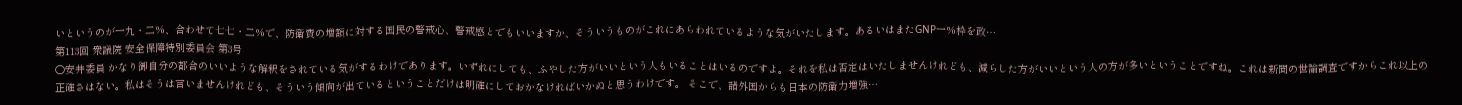いというのが一九・二%、合わせて七七・二%で、防衛費の増額に対する国民の警戒心、警戒感とでもいいますか、そういうものがこれにあらわれているような気がいたします。あるいはまたGNP一%枠を政…
第113回 衆議院 安全保障特別委員会 第3号
○安井委員 かなり御自分の都合のいいような解釈をされている気がするわけであります。いずれにしても、ふやした方がいいという人もいることはいるのですよ。それを私は否定はいたしませんけれども、減らした方がいいという人の方が多いということですね。これは新聞の世論調査ですからこれ以上の正確さはない。私はそうは言いませんけれども、そういう傾向が出ているということだけは明確にしておかなければいかぬと思うわけです。 そこで、諸外国からも日本の防衛力増強…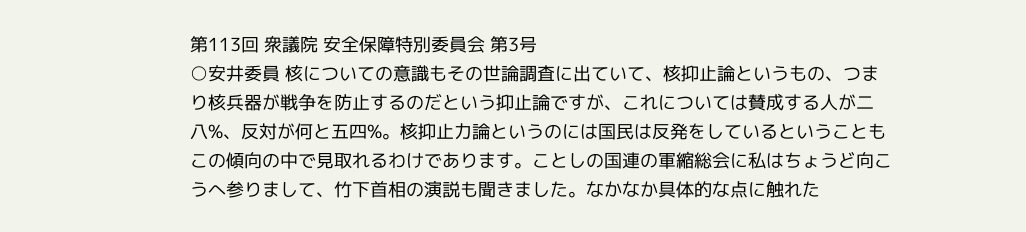第113回 衆議院 安全保障特別委員会 第3号
○安井委員 核についての意識もその世論調査に出ていて、核抑止論というもの、つまり核兵器が戦争を防止するのだという抑止論ですが、これについては賛成する人が二八%、反対が何と五四%。核抑止力論というのには国民は反発をしているということもこの傾向の中で見取れるわけであります。ことしの国連の軍縮総会に私はちょうど向こうへ参りまして、竹下首相の演説も聞きました。なかなか具体的な点に触れた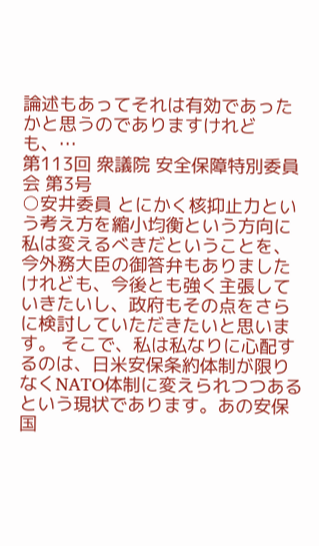論述もあってそれは有効であったかと思うのでありますけれども、…
第113回 衆議院 安全保障特別委員会 第3号
○安井委員 とにかく核抑止力という考え方を縮小均衡という方向に私は変えるべきだということを、今外務大臣の御答弁もありましたけれども、今後とも強く主張していきたいし、政府もその点をさらに検討していただきたいと思います。 そこで、私は私なりに心配するのは、日米安保条約体制が限りなくNATO体制に変えられつつあるという現状であります。あの安保国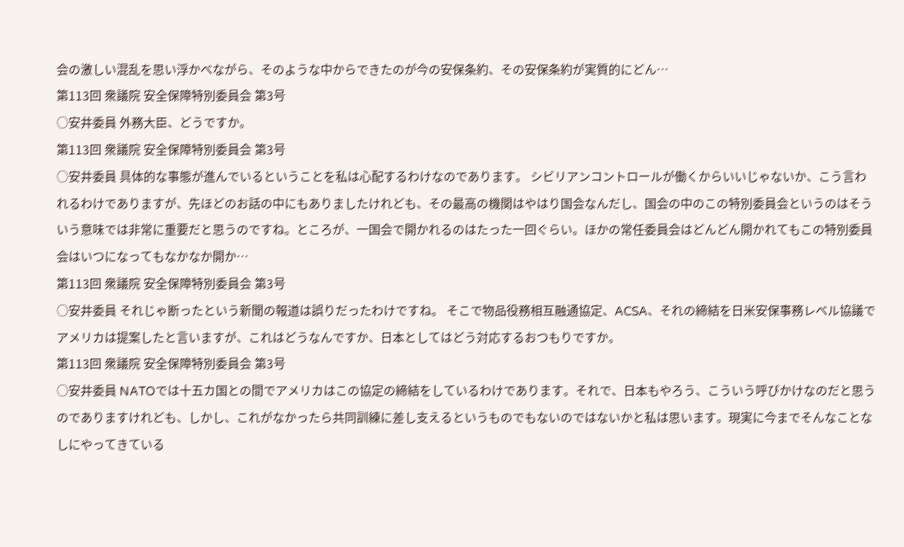会の激しい混乱を思い浮かべながら、そのような中からできたのが今の安保条約、その安保条約が実質的にどん…
第113回 衆議院 安全保障特別委員会 第3号
○安井委員 外務大臣、どうですか。
第113回 衆議院 安全保障特別委員会 第3号
○安井委員 具体的な事態が進んでいるということを私は心配するわけなのであります。 シビリアンコントロールが働くからいいじゃないか、こう言われるわけでありますが、先ほどのお話の中にもありましたけれども、その最高の機関はやはり国会なんだし、国会の中のこの特別委員会というのはそういう意味では非常に重要だと思うのですね。ところが、一国会で開かれるのはたった一回ぐらい。ほかの常任委員会はどんどん開かれてもこの特別委員会はいつになってもなかなか開か…
第113回 衆議院 安全保障特別委員会 第3号
○安井委員 それじゃ断ったという新聞の報道は誤りだったわけですね。 そこで物品役務相互融通協定、ACSA、それの締結を日米安保事務レベル協議でアメリカは提案したと言いますが、これはどうなんですか、日本としてはどう対応するおつもりですか。
第113回 衆議院 安全保障特別委員会 第3号
○安井委員 NATOでは十五カ国との間でアメリカはこの協定の締結をしているわけであります。それで、日本もやろう、こういう呼びかけなのだと思うのでありますけれども、しかし、これがなかったら共同訓練に差し支えるというものでもないのではないかと私は思います。現実に今までそんなことなしにやってきている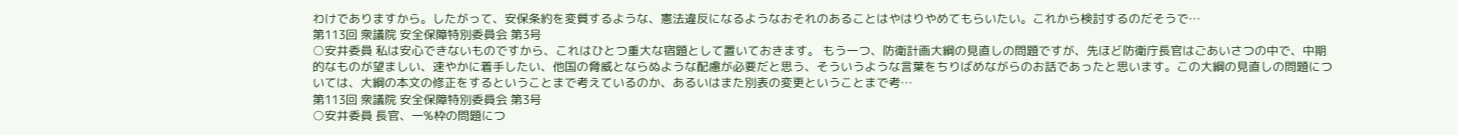わけでありますから。したがって、安保条約を変質するような、憲法違反になるようなおそれのあることはやはりやめてもらいたい。これから検討するのだそうで…
第113回 衆議院 安全保障特別委員会 第3号
○安井委員 私は安心できないものですから、これはひとつ重大な宿題として置いておきます。 もう一つ、防衛計画大綱の見直しの問題ですが、先ほど防衛庁長官はごあいさつの中で、中期的なものが望ましい、速やかに着手したい、他国の脅威とならぬような配慮が必要だと思う、そういうような言葉をちりばめながらのお話であったと思います。この大綱の見直しの問題については、大綱の本文の修正をするということまで考えているのか、あるいはまた別表の変更ということまで考…
第113回 衆議院 安全保障特別委員会 第3号
○安井委員 長官、一%枠の問題につ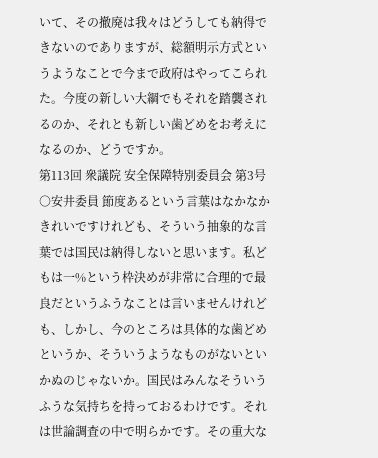いて、その撤廃は我々はどうしても納得できないのでありますが、総額明示方式というようなことで今まで政府はやってこられた。今度の新しい大綱でもそれを踏襲されるのか、それとも新しい歯どめをお考えになるのか、どうですか。
第113回 衆議院 安全保障特別委員会 第3号
○安井委員 節度あるという言葉はなかなかきれいですけれども、そういう抽象的な言葉では国民は納得しないと思います。私どもは一%という枠決めが非常に合理的で最良だというふうなことは言いませんけれども、しかし、今のところは具体的な歯どめというか、そういうようなものがないといかぬのじゃないか。国民はみんなそういうふうな気持ちを持っておるわけです。それは世論調査の中で明らかです。その重大な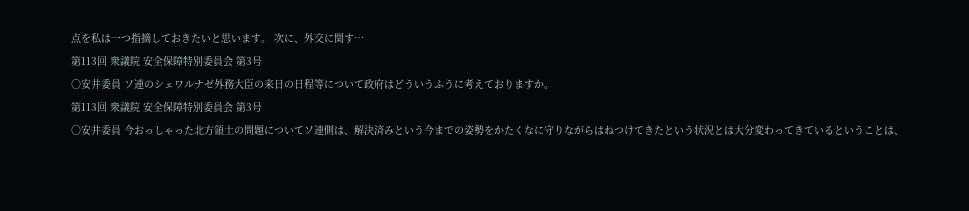点を私は一つ指摘しておきたいと思います。 次に、外交に関す…
第113回 衆議院 安全保障特別委員会 第3号
○安井委員 ソ連のシェワルナゼ外務大臣の来日の日程等について政府はどういうふうに考えておりますか。
第113回 衆議院 安全保障特別委員会 第3号
○安井委員 今おっしゃった北方領土の問題についてソ連側は、解決済みという今までの姿勢をかたくなに守りながらはねつけてきたという状況とは大分変わってきているということは、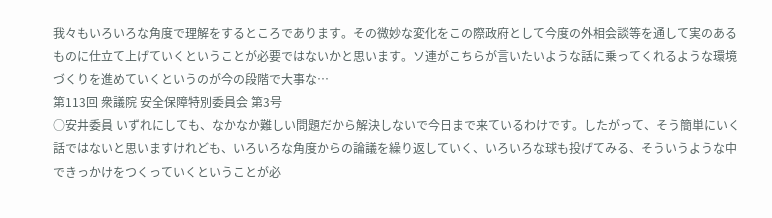我々もいろいろな角度で理解をするところであります。その微妙な変化をこの際政府として今度の外相会談等を通して実のあるものに仕立て上げていくということが必要ではないかと思います。ソ連がこちらが言いたいような話に乗ってくれるような環境づくりを進めていくというのが今の段階で大事な…
第113回 衆議院 安全保障特別委員会 第3号
○安井委員 いずれにしても、なかなか難しい問題だから解決しないで今日まで来ているわけです。したがって、そう簡単にいく話ではないと思いますけれども、いろいろな角度からの論議を繰り返していく、いろいろな球も投げてみる、そういうような中できっかけをつくっていくということが必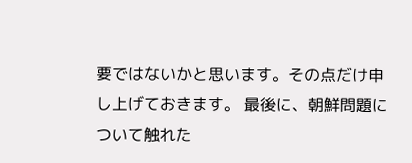要ではないかと思います。その点だけ申し上げておきます。 最後に、朝鮮問題について触れた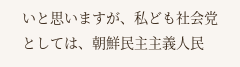いと思いますが、私ども社会党としては、朝鮮民主主義人民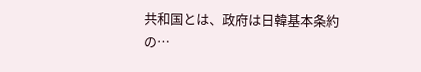共和国とは、政府は日韓基本条約の…